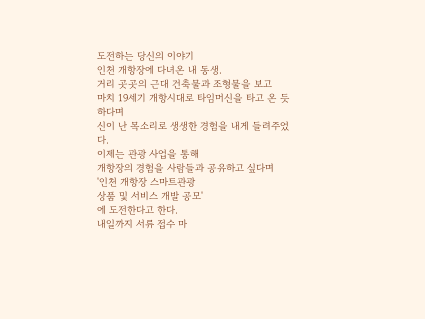도전하는 당신의 이야기
인천 개항장에 다녀온 내 동생.
거리 곳곳의 근대 건축물과 조형물을 보고
마치 19세기 개항시대로 타임머신을 타고 온 듯하다며
신이 난 목소리로 생생한 경험을 내게 들려주었다.
이제는 관광 사업을 통해
개항장의 경험을 사람들과 공유하고 싶다며
'인천 개항장 스마트관광
상품 및 서비스 개발 공모'
에 도전한다고 한다.
내일까지 서류 접수 마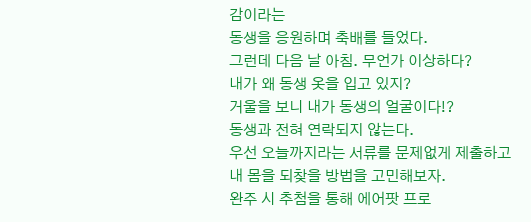감이라는
동생을 응원하며 축배를 들었다.
그런데 다음 날 아침. 무언가 이상하다?
내가 왜 동생 옷을 입고 있지?
거울을 보니 내가 동생의 얼굴이다!?
동생과 전혀 연락되지 않는다.
우선 오늘까지라는 서류를 문제없게 제출하고
내 몸을 되찾을 방법을 고민해보자.
완주 시 추첨을 통해 에어팟 프로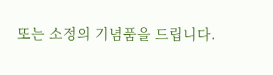또는 소정의 기념품을 드립니다.